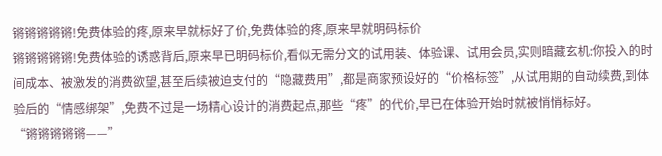锵锵锵锵锵!免费体验的疼,原来早就标好了价,免费体验的疼,原来早就明码标价
锵锵锵锵锵!免费体验的诱惑背后,原来早已明码标价,看似无需分文的试用装、体验课、试用会员,实则暗藏玄机:你投入的时间成本、被激发的消费欲望,甚至后续被迫支付的“隐藏费用”,都是商家预设好的“价格标签”,从试用期的自动续费,到体验后的“情感绑架”,免费不过是一场精心设计的消费起点,那些“疼”的代价,早已在体验开始时就被悄悄标好。
“锵锵锵锵锵——”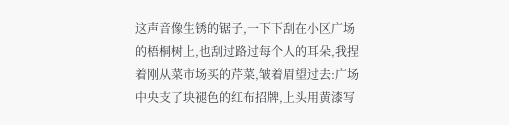这声音像生锈的锯子,一下下刮在小区广场的梧桐树上,也刮过路过每个人的耳朵,我捏着刚从菜市场买的芹菜,皱着眉望过去:广场中央支了块褪色的红布招牌,上头用黄漆写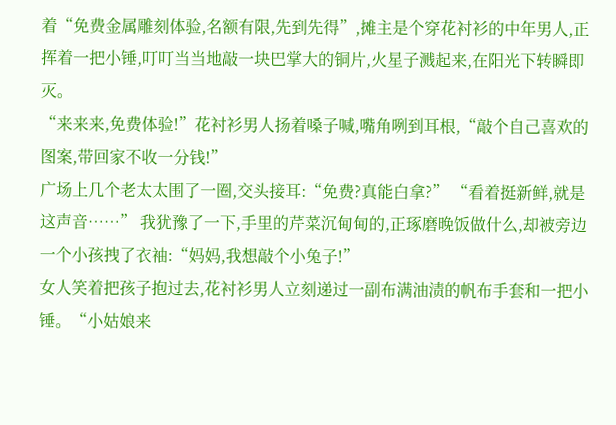着“免费金属雕刻体验,名额有限,先到先得”,摊主是个穿花衬衫的中年男人,正挥着一把小锤,叮叮当当地敲一块巴掌大的铜片,火星子溅起来,在阳光下转瞬即灭。
“来来来,免费体验!”花衬衫男人扬着嗓子喊,嘴角咧到耳根,“敲个自己喜欢的图案,带回家不收一分钱!”
广场上几个老太太围了一圈,交头接耳:“免费?真能白拿?” “看着挺新鲜,就是这声音……” 我犹豫了一下,手里的芹菜沉甸甸的,正琢磨晚饭做什么,却被旁边一个小孩拽了衣袖:“妈妈,我想敲个小兔子!”
女人笑着把孩子抱过去,花衬衫男人立刻递过一副布满油渍的帆布手套和一把小锤。“小姑娘来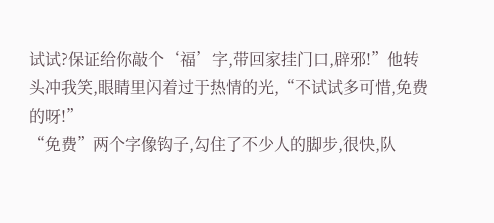试试?保证给你敲个‘福’字,带回家挂门口,辟邪!”他转头冲我笑,眼睛里闪着过于热情的光,“不试试多可惜,免费的呀!”
“免费”两个字像钩子,勾住了不少人的脚步,很快,队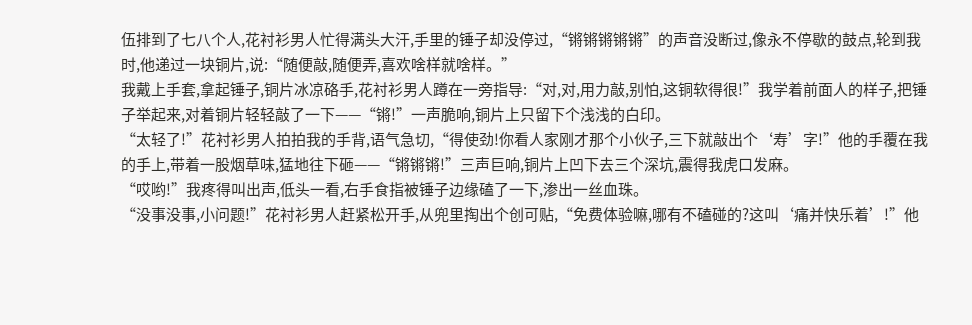伍排到了七八个人,花衬衫男人忙得满头大汗,手里的锤子却没停过,“锵锵锵锵锵”的声音没断过,像永不停歇的鼓点,轮到我时,他递过一块铜片,说:“随便敲,随便弄,喜欢啥样就啥样。”
我戴上手套,拿起锤子,铜片冰凉硌手,花衬衫男人蹲在一旁指导:“对,对,用力敲,别怕,这铜软得很!”我学着前面人的样子,把锤子举起来,对着铜片轻轻敲了一下——“锵!”一声脆响,铜片上只留下个浅浅的白印。
“太轻了!”花衬衫男人拍拍我的手背,语气急切,“得使劲!你看人家刚才那个小伙子,三下就敲出个‘寿’字!”他的手覆在我的手上,带着一股烟草味,猛地往下砸——“锵锵锵!”三声巨响,铜片上凹下去三个深坑,震得我虎口发麻。
“哎哟!”我疼得叫出声,低头一看,右手食指被锤子边缘磕了一下,渗出一丝血珠。
“没事没事,小问题!”花衬衫男人赶紧松开手,从兜里掏出个创可贴,“免费体验嘛,哪有不磕碰的?这叫‘痛并快乐着’!”他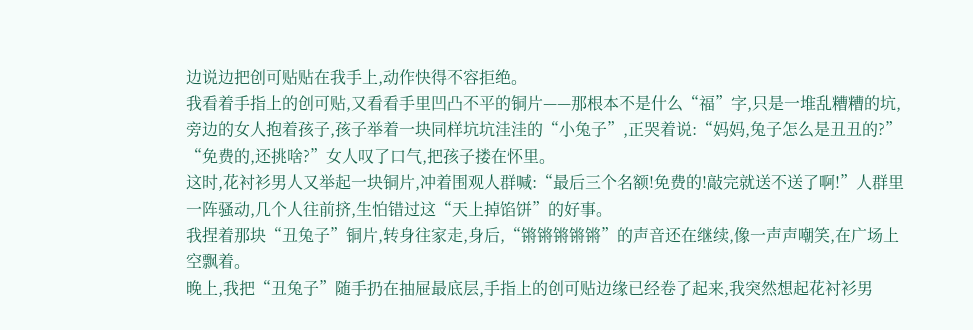边说边把创可贴贴在我手上,动作快得不容拒绝。
我看着手指上的创可贴,又看看手里凹凸不平的铜片——那根本不是什么“福”字,只是一堆乱糟糟的坑,旁边的女人抱着孩子,孩子举着一块同样坑坑洼洼的“小兔子”,正哭着说:“妈妈,兔子怎么是丑丑的?”
“免费的,还挑啥?”女人叹了口气,把孩子搂在怀里。
这时,花衬衫男人又举起一块铜片,冲着围观人群喊:“最后三个名额!免费的!敲完就送不送了啊!”人群里一阵骚动,几个人往前挤,生怕错过这“天上掉馅饼”的好事。
我捏着那块“丑兔子”铜片,转身往家走,身后,“锵锵锵锵锵”的声音还在继续,像一声声嘲笑,在广场上空飘着。
晚上,我把“丑兔子”随手扔在抽屉最底层,手指上的创可贴边缘已经卷了起来,我突然想起花衬衫男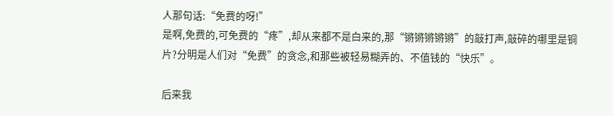人那句话:“免费的呀!”
是啊,免费的,可免费的“疼”,却从来都不是白来的,那“锵锵锵锵锵”的敲打声,敲碎的哪里是铜片?分明是人们对“免费”的贪念,和那些被轻易糊弄的、不值钱的“快乐”。

后来我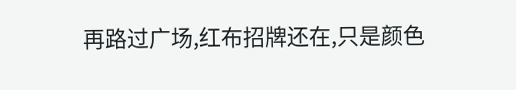再路过广场,红布招牌还在,只是颜色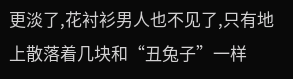更淡了,花衬衫男人也不见了,只有地上散落着几块和“丑兔子”一样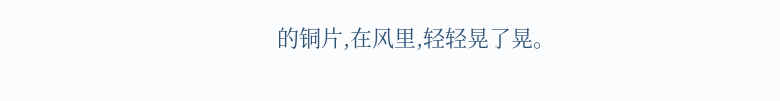的铜片,在风里,轻轻晃了晃。